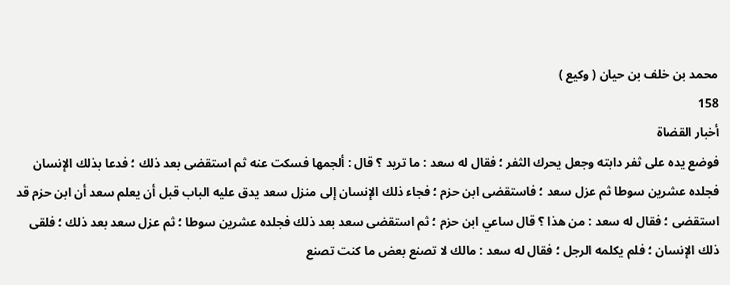محمد بن خلف بن حيان ( وكيع )
158
أخبار القضاة
فوضع يده على ثفر دابته وجعل يحرك الثفر ؛ فقال له سعد : ما تريد ؟ قال : ألجمها فسكت عنه ثم استقضى بعد ذلك ؛ فدعا بذلك الإنسان فجلده عشرين سوطا ثم عزل سعد ؛ فاستقضى ابن حزم ؛ فجاء ذلك الإنسان إلى منزل سعد يدق عليه الباب قبل أن يعلم سعد أن ابن حزم قد استقضى ؛ فقال له سعد : من هذا ؟ قال ساعي ابن حزم ؛ ثم استقضى سعد بعد ذلك فجلده عشرين سوطا ؛ ثم عزل سعد بعد ذلك ؛ فلقى ذلك الإنسان ؛ فلم يكلمه الرجل ؛ فقال له سعد : مالك لا تصنع بعض ما كنت تصنع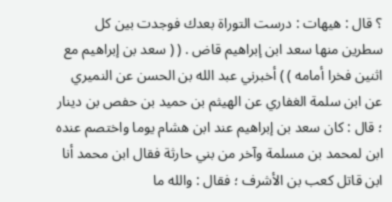؟ قال : هيهات : درست التوراة بعدك فوجدت بين كل سطرين منها سعد ابن إبراهيم قاض . ( ( سعد بن إبراهيم مع اثنين فخرا أمامه ) ) أخبرني عبد الله بن الحسن عن النميري عن ابن سلمة الغفاري عن الهيثم بن حميد بن حفص بن دينار ؛ قال : كان سعد بن إبراهيم عند ابن هشام يوما واختصم عنده ابن لمحمد بن مسلمة وآخر من بني حارثة فقال ابن محمد أنا ابن قاتل كعب بن الأشرف ؛ فقال : والله ما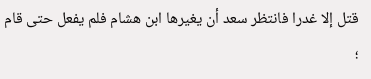قتل إلا غدرا فانتظر سعد أن يغيرها ابن هشام فلم يفعل حتى قام ؛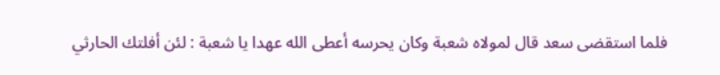فلما استقضى سعد قال لمولاه شعبة وكان يحرسه أعطى الله عهدا يا شعبة : لئن أفلتك الحارثي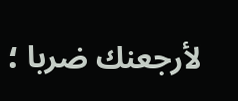لأرجعنك ضربا ؛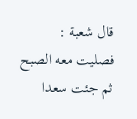قال شعبة : فصليت معه الصبح ثم جئت سعدا